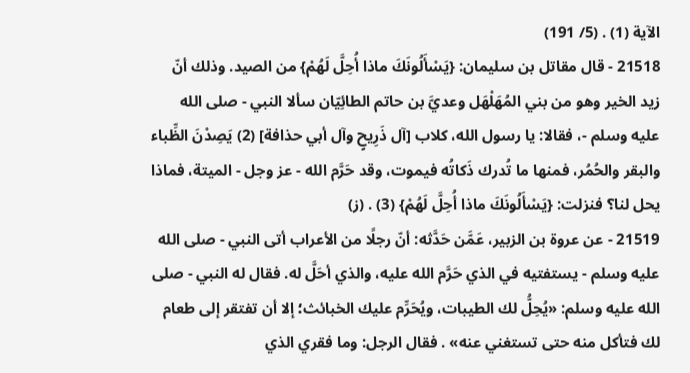الآية (1) . (5/ 191)
21518 - قال مقاتل بن سليمان: {يَسْأَلُونَكَ ماذا أُحِلَّ لَهُمْ} من الصيد. وذلك أنّ زيد الخير وهو من بني المُهَلْهَل وعديَّ بن حاتم الطائِيّان سألا النبي - صلى الله عليه وسلم -، فقالا: يا رسول الله، كلاب [آل ذَرِيحٍ وآل أبي حذافة] (2) يَصِدْنَ الظِّباء والبقر والحُمُر، فمنها ما تُدرك ذَكاتُه فيموت، وقد حَرَّم الله - عز وجل - الميتة، فماذا يحل لنا؟ فنزلت: {يَسْأَلُونَكَ ماذا أُحِلَّ لَهُمْ} (3) . (ز)
21519 - عن عروة بن الزبير، عَمَّن حَدَّثه: أنّ رجلًا من الأعراب أتى النبي - صلى الله عليه وسلم - يستفتيه في الذي حَرَّم الله عليه، والذي أحَلَّ له. فقال له النبي - صلى الله عليه وسلم: «يُحِلُّ لك الطيبات، ويُحَرِّم عليك الخبائث؛ إلا أن تفتقر إلى طعام لك فتأكل منه حتى تستغني عنه» . فقال الرجل: وما فقري الذي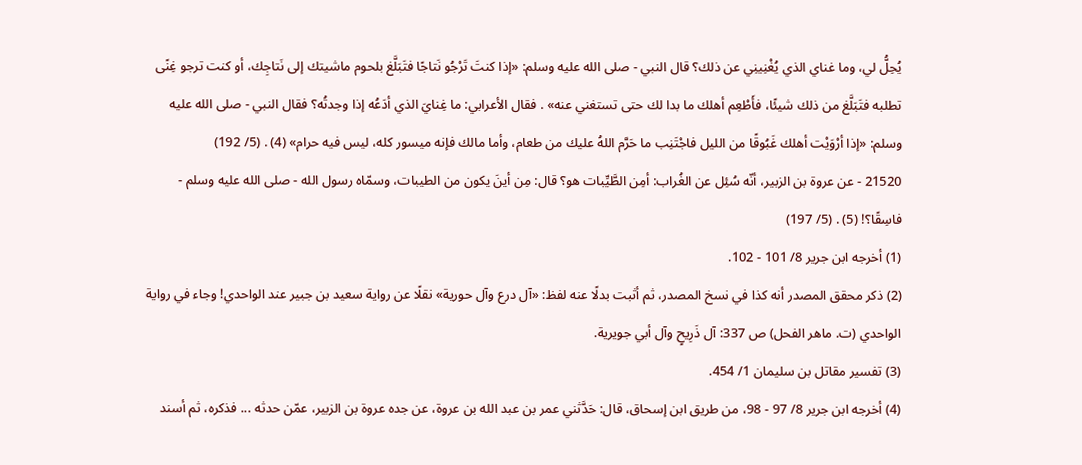يُحِلُّ لي، وما غناي الذي يُغْنِينِي عن ذلك؟ قال النبي - صلى الله عليه وسلم: «إذا كنتَ تَرْجُو نَتاجًا فتَبَلَّغ بلحوم ماشيتك إلى نَتاجِك، أو كنت ترجو غِنًى تطلبه فتَبَلَّغ من ذلك شيئًا، فأَطْعِم أهلك ما بدا لك حتى تستغني عنه» . فقال الأعرابي: ما غِنايَ الذي أدَعُه إذا وجدتُه؟ فقال النبي - صلى الله عليه وسلم: «إذا أرْوَيْت أهلك غَبُوقًا من الليل فاجْتَنِب ما حَرَّم اللهُ عليك من طعام، وأما مالك فإنه ميسور كله، ليس فيه حرام» (4) . (5/ 192)
21520 - عن عروة بن الزبير، أنّه سُئِل عن الغُراب: أمِن الطَّيِّبات هو؟ قال: مِن أينَ يكون من الطيبات، وسمّاه رسول الله - صلى الله عليه وسلم - فاسِقًا؟! (5) . (5/ 197)
(1) أخرجه ابن جرير 8/ 101 - 102.
(2) ذكر محقق المصدر أنه كذا في نسخ المصدر، ثم أثبت بدلًا عنه لفظ: «آل درع وآل حورية» نقلًا عن رواية سعيد بن جبير عند الواحدي! وجاء في رواية الواحدي (ت. ماهر الفحل) ص 337: آل ذَرِيحٍ وآل أبي جويرية.
(3) تفسير مقاتل بن سليمان 1/ 454.
(4) أخرجه ابن جرير 8/ 97 - 98، من طريق ابن إسحاق، قال: حَدَّثني عمر بن عبد الله بن عروة، عن جده عروة بن الزبير، عمّن حدثه ... فذكره، ثم أسند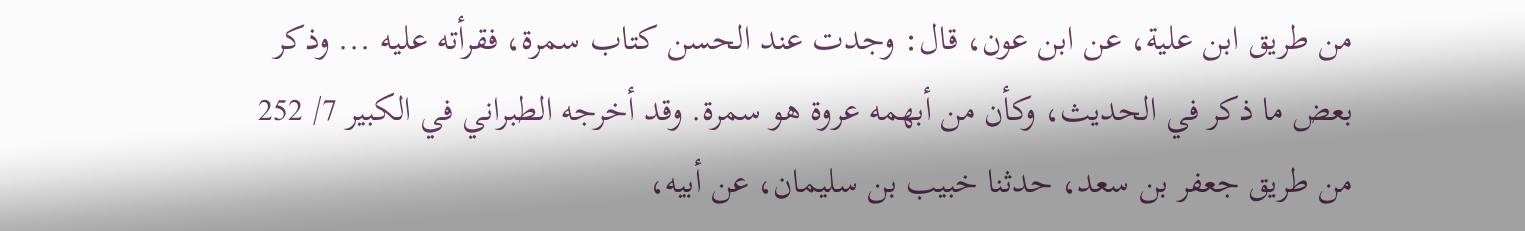من طريق ابن علية، عن ابن عون، قال: وجدت عند الحسن كتاب سمرة، فقرأته عليه ... وذكر بعض ما ذكر في الحديث، وكأن من أبهمه عروة هو سمرة. وقد أخرجه الطبراني في الكبير 7/ 252 من طريق جعفر بن سعد، حدثنا خبيب بن سليمان، عن أبيه،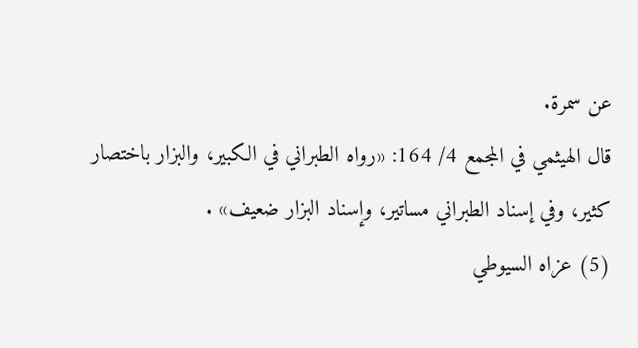عن سمرة.
قال الهيثمي في المجمع 4/ 164: «رواه الطبراني في الكبير، والبزار باختصار كثير، وفي إسناد الطبراني مساتير، وإسناد البزار ضعيف» .
(5) عزاه السيوطي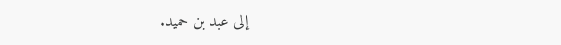إلى عبد بن حميد.